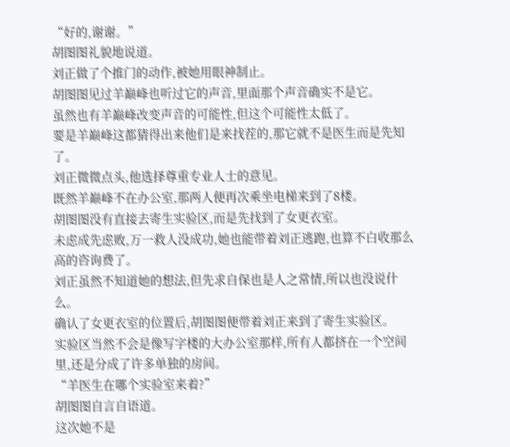“好的,谢谢。”
胡图图礼貌地说道。
刘正做了个推门的动作,被她用眼神制止。
胡图图见过羊巅峰也听过它的声音,里面那个声音确实不是它。
虽然也有羊巅峰改变声音的可能性,但这个可能性太低了。
要是羊巅峰这都猜得出来他们是来找茬的,那它就不是医生而是先知了。
刘正微微点头,他选择尊重专业人士的意见。
既然羊巅峰不在办公室,那两人便再次乘坐电梯来到了8楼。
胡图图没有直接去寄生实验区,而是先找到了女更衣室。
未虑成先虑败,万一救人没成功,她也能带着刘正逃跑,也算不白收那么高的咨询费了。
刘正虽然不知道她的想法,但先求自保也是人之常情,所以也没说什么。
确认了女更衣室的位置后,胡图图便带着刘正来到了寄生实验区。
实验区当然不会是像写字楼的大办公室那样,所有人都挤在一个空间里,还是分成了许多单独的房间。
“羊医生在哪个实验室来着?”
胡图图自言自语道。
这次她不是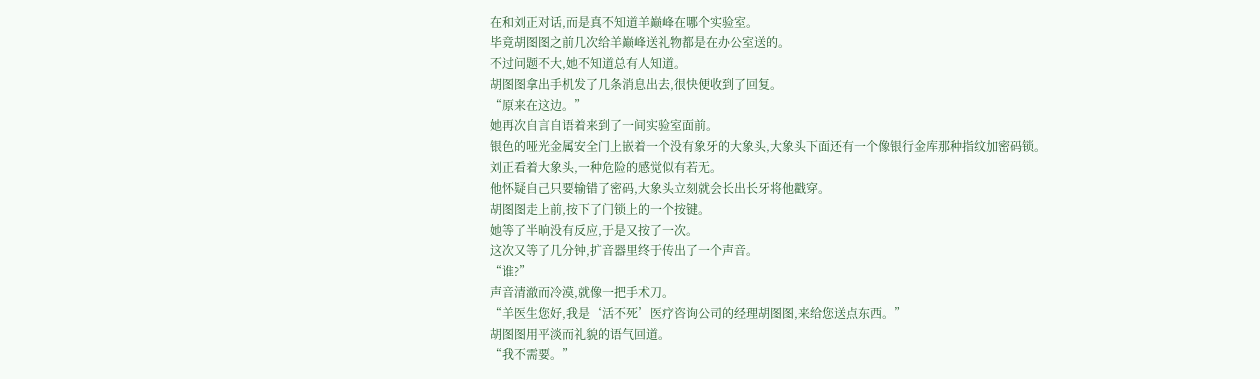在和刘正对话,而是真不知道羊巅峰在哪个实验室。
毕竟胡图图之前几次给羊巅峰送礼物都是在办公室送的。
不过问题不大,她不知道总有人知道。
胡图图拿出手机发了几条消息出去,很快便收到了回复。
“原来在这边。”
她再次自言自语着来到了一间实验室面前。
银色的哑光金属安全门上嵌着一个没有象牙的大象头,大象头下面还有一个像银行金库那种指纹加密码锁。
刘正看着大象头,一种危险的感觉似有若无。
他怀疑自己只要输错了密码,大象头立刻就会长出长牙将他戳穿。
胡图图走上前,按下了门锁上的一个按键。
她等了半晌没有反应,于是又按了一次。
这次又等了几分钟,扩音器里终于传出了一个声音。
“谁?”
声音清澈而冷漠,就像一把手术刀。
“羊医生您好,我是‘活不死’医疗咨询公司的经理胡图图,来给您送点东西。”
胡图图用平淡而礼貌的语气回道。
“我不需要。”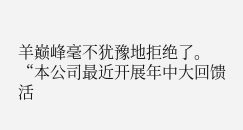羊巅峰毫不犹豫地拒绝了。
“本公司最近开展年中大回馈活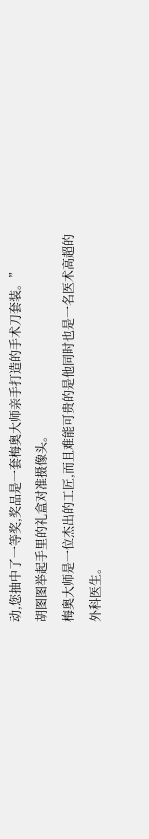动,您抽中了一等奖,奖品是一套梅奥大师亲手打造的手术刀套装。”
胡图图举起手里的礼盒对准摄像头。
梅奥大师是一位杰出的工匠,而且难能可贵的是他同时也是一名医术高超的外科医生。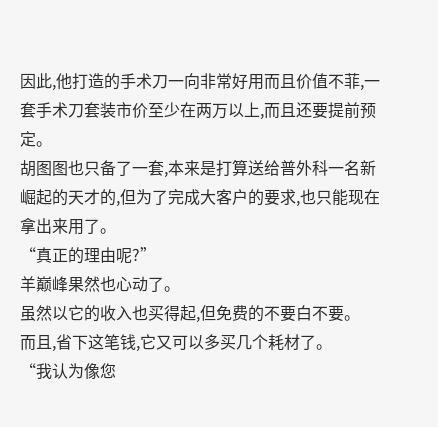因此,他打造的手术刀一向非常好用而且价值不菲,一套手术刀套装市价至少在两万以上,而且还要提前预定。
胡图图也只备了一套,本来是打算送给普外科一名新崛起的天才的,但为了完成大客户的要求,也只能现在拿出来用了。
“真正的理由呢?”
羊巅峰果然也心动了。
虽然以它的收入也买得起,但免费的不要白不要。
而且,省下这笔钱,它又可以多买几个耗材了。
“我认为像您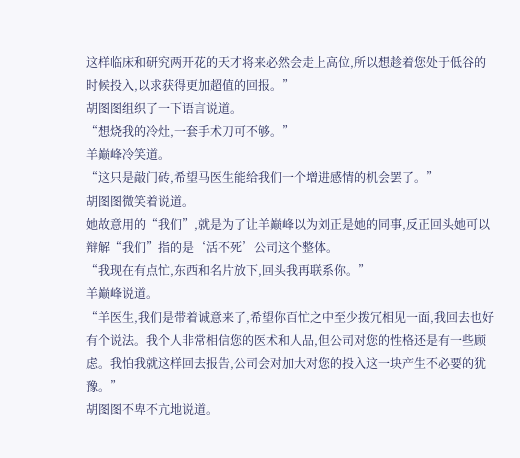这样临床和研究两开花的天才将来必然会走上高位,所以想趁着您处于低谷的时候投入,以求获得更加超值的回报。”
胡图图组织了一下语言说道。
“想烧我的冷灶,一套手术刀可不够。”
羊巅峰冷笑道。
“这只是敲门砖,希望马医生能给我们一个增进感情的机会罢了。”
胡图图微笑着说道。
她故意用的“我们”,就是为了让羊巅峰以为刘正是她的同事,反正回头她可以辩解“我们”指的是‘活不死’公司这个整体。
“我现在有点忙,东西和名片放下,回头我再联系你。”
羊巅峰说道。
“羊医生,我们是带着诚意来了,希望你百忙之中至少拨冗相见一面,我回去也好有个说法。我个人非常相信您的医术和人品,但公司对您的性格还是有一些顾虑。我怕我就这样回去报告,公司会对加大对您的投入这一块产生不必要的犹豫。”
胡图图不卑不亢地说道。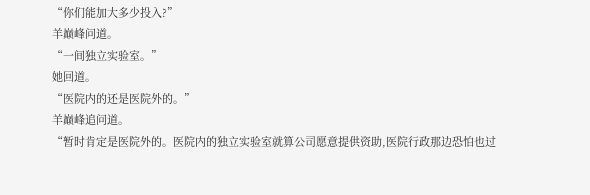“你们能加大多少投入?”
羊巅峰问道。
“一间独立实验室。”
她回道。
“医院内的还是医院外的。”
羊巅峰追问道。
“暂时肯定是医院外的。医院内的独立实验室就算公司愿意提供资助,医院行政那边恐怕也过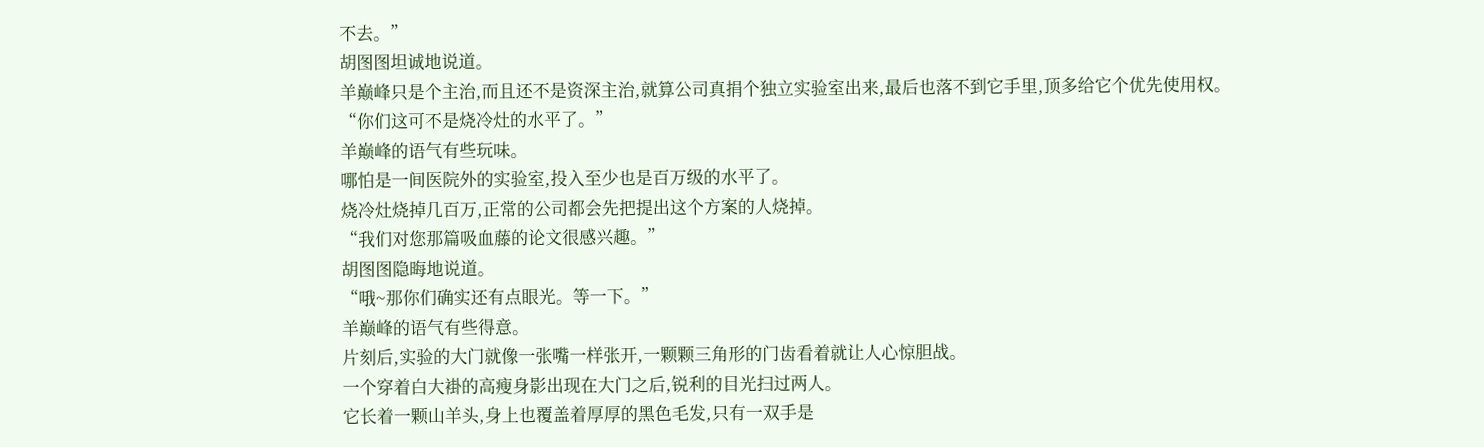不去。”
胡图图坦诚地说道。
羊巅峰只是个主治,而且还不是资深主治,就算公司真捐个独立实验室出来,最后也落不到它手里,顶多给它个优先使用权。
“你们这可不是烧冷灶的水平了。”
羊巅峰的语气有些玩味。
哪怕是一间医院外的实验室,投入至少也是百万级的水平了。
烧冷灶烧掉几百万,正常的公司都会先把提出这个方案的人烧掉。
“我们对您那篇吸血藤的论文很感兴趣。”
胡图图隐晦地说道。
“哦~那你们确实还有点眼光。等一下。”
羊巅峰的语气有些得意。
片刻后,实验的大门就像一张嘴一样张开,一颗颗三角形的门齿看着就让人心惊胆战。
一个穿着白大褂的高瘦身影出现在大门之后,锐利的目光扫过两人。
它长着一颗山羊头,身上也覆盖着厚厚的黑色毛发,只有一双手是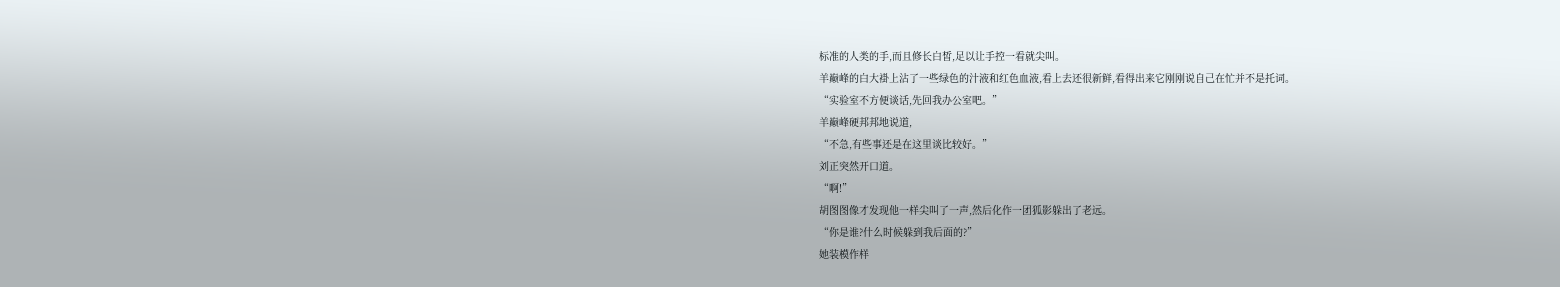标准的人类的手,而且修长白皙,足以让手控一看就尖叫。
羊巅峰的白大褂上沾了一些绿色的汁液和红色血液,看上去还很新鲜,看得出来它刚刚说自己在忙并不是托词。
“实验室不方便谈话,先回我办公室吧。”
羊巅峰硬邦邦地说道,
“不急,有些事还是在这里谈比较好。”
刘正突然开口道。
“啊!”
胡图图像才发现他一样尖叫了一声,然后化作一团狐影躲出了老远。
“你是谁?什么时候躲到我后面的?”
她装模作样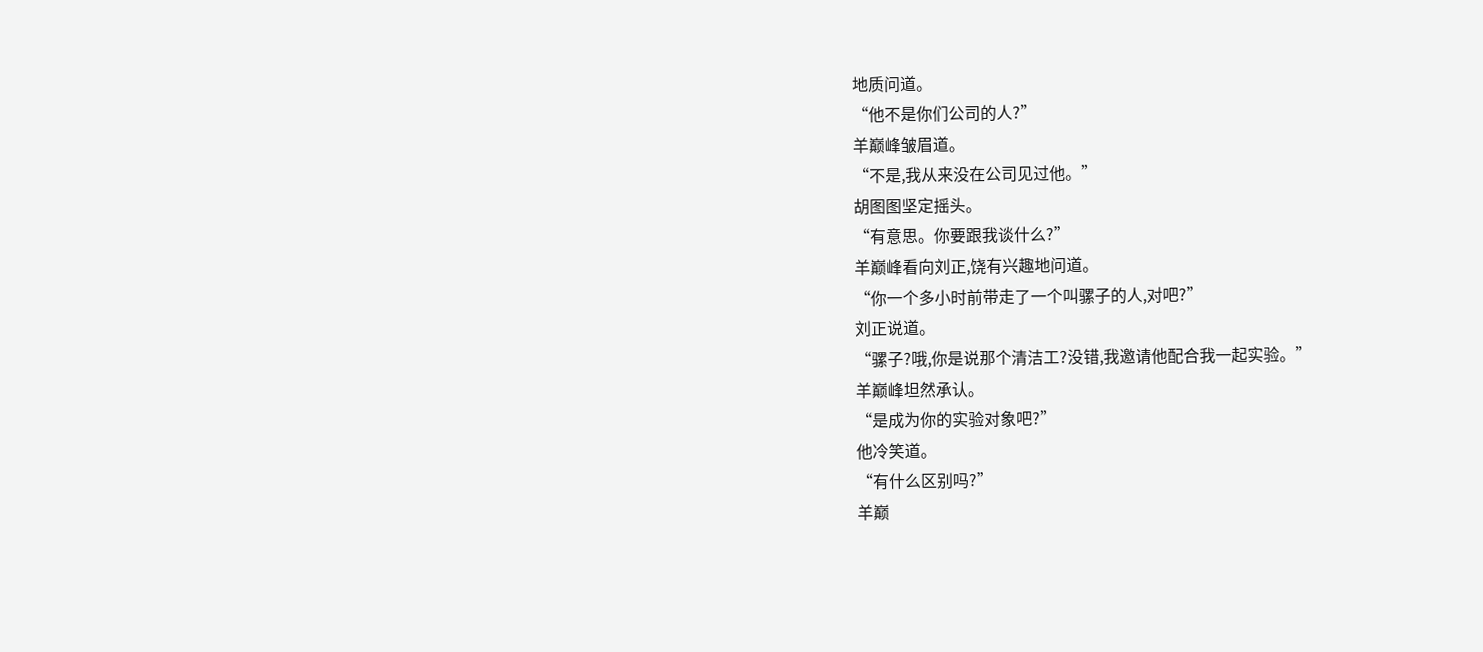地质问道。
“他不是你们公司的人?”
羊巅峰皱眉道。
“不是,我从来没在公司见过他。”
胡图图坚定摇头。
“有意思。你要跟我谈什么?”
羊巅峰看向刘正,饶有兴趣地问道。
“你一个多小时前带走了一个叫骡子的人,对吧?”
刘正说道。
“骡子?哦,你是说那个清洁工?没错,我邀请他配合我一起实验。”
羊巅峰坦然承认。
“是成为你的实验对象吧?”
他冷笑道。
“有什么区别吗?”
羊巅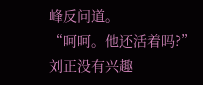峰反问道。
“呵呵。他还活着吗?”
刘正没有兴趣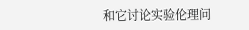和它讨论实验伦理问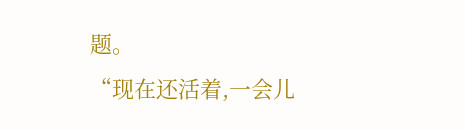题。
“现在还活着,一会儿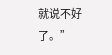就说不好了。”